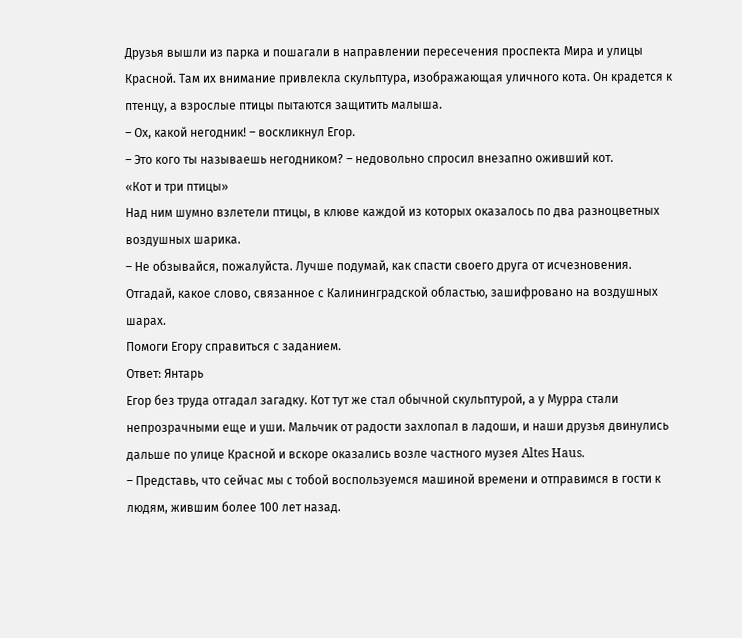Друзья вышли из парка и пошагали в направлении пересечения проспекта Мира и улицы Красной. Там их внимание привлекла скульптура, изображающая уличного кота. Он крадется к птенцу, а взрослые птицы пытаются защитить малыша.
– Ох, какой негодник! – воскликнул Егор.
– Это кого ты называешь негодником? – недовольно спросил внезапно оживший кот.
«Кот и три птицы»
Над ним шумно взлетели птицы, в клюве каждой из которых оказалось по два разноцветных воздушных шарика.
– Не обзывайся, пожалуйста. Лучше подумай, как спасти своего друга от исчезновения. Отгадай, какое слово, связанное с Калининградской областью, зашифровано на воздушных шарах.
Помоги Егору справиться с заданием.
Ответ: Янтарь
Егор без труда отгадал загадку. Кот тут же стал обычной скульптурой, а у Мурра стали непрозрачными еще и уши. Мальчик от радости захлопал в ладоши, и наши друзья двинулись дальше по улице Красной и вскоре оказались возле частного музея Altes Haus.
– Представь, что сейчас мы с тобой воспользуемся машиной времени и отправимся в гости к людям, жившим более 100 лет назад.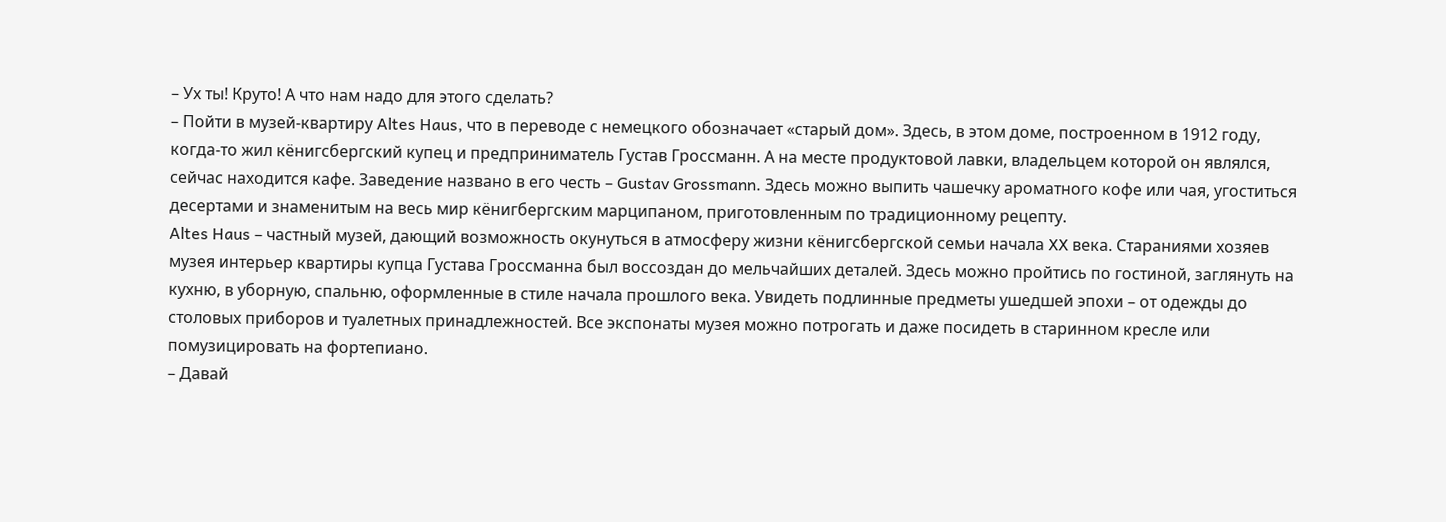– Ух ты! Круто! А что нам надо для этого сделать?
– Пойти в музей-квартиру Altes Haus, что в переводе с немецкого обозначает «старый дом». Здесь, в этом доме, построенном в 1912 году, когда-то жил кёнигсбергский купец и предприниматель Густав Гроссманн. А на месте продуктовой лавки, владельцем которой он являлся, сейчас находится кафе. Заведение названо в его честь – Gustav Grossmann. Здесь можно выпить чашечку ароматного кофе или чая, угоститься десертами и знаменитым на весь мир кёнигбергским марципаном, приготовленным по традиционному рецепту.
Altes Haus – частный музей, дающий возможность окунуться в атмосферу жизни кёнигсбергской семьи начала XX века. Стараниями хозяев музея интерьер квартиры купца Густава Гроссманна был воссоздан до мельчайших деталей. Здесь можно пройтись по гостиной, заглянуть на кухню, в уборную, спальню, оформленные в стиле начала прошлого века. Увидеть подлинные предметы ушедшей эпохи – от одежды до столовых приборов и туалетных принадлежностей. Все экспонаты музея можно потрогать и даже посидеть в старинном кресле или помузицировать на фортепиано.
– Давай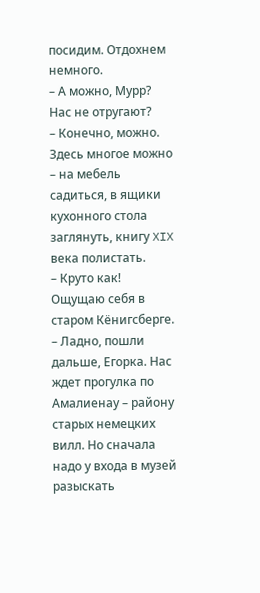посидим. Отдохнем немного.
– А можно, Мурр? Нас не отругают?
– Конечно, можно. Здесь многое можно – на мебель садиться, в ящики кухонного стола заглянуть, книгу XIX века полистать.
– Круто как! Ощущаю себя в старом Кёнигсберге.
– Ладно, пошли дальше, Егорка. Нас ждет прогулка по Амалиенау – району старых немецких вилл. Но сначала надо у входа в музей разыскать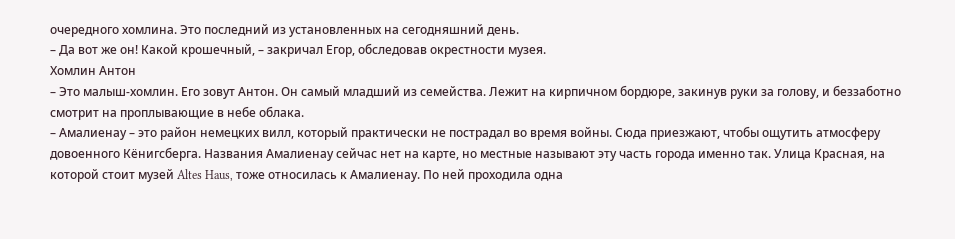очередного хомлина. Это последний из установленных на сегодняшний день.
– Да вот же он! Какой крошечный, – закричал Егор, обследовав окрестности музея.
Хомлин Антон
– Это малыш-хомлин. Его зовут Антон. Он самый младший из семейства. Лежит на кирпичном бордюре, закинув руки за голову, и беззаботно смотрит на проплывающие в небе облака.
– Амалиенау – это район немецких вилл, который практически не пострадал во время войны. Сюда приезжают, чтобы ощутить атмосферу довоенного Кёнигсберга. Названия Амалиенау сейчас нет на карте, но местные называют эту часть города именно так. Улица Красная, на которой стоит музей Altes Haus, тоже относилась к Амалиенау. По ней проходила одна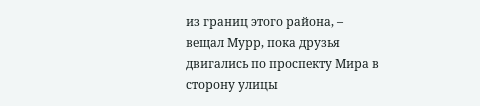из границ этого района, – вещал Мурр, пока друзья двигались по проспекту Мира в сторону улицы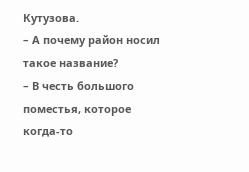Кутузова.
– А почему район носил такое название?
– В честь большого поместья, которое когда-то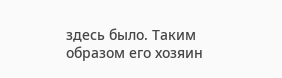здесь было. Таким образом его хозяин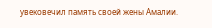увековечил память своей жены Амалии.